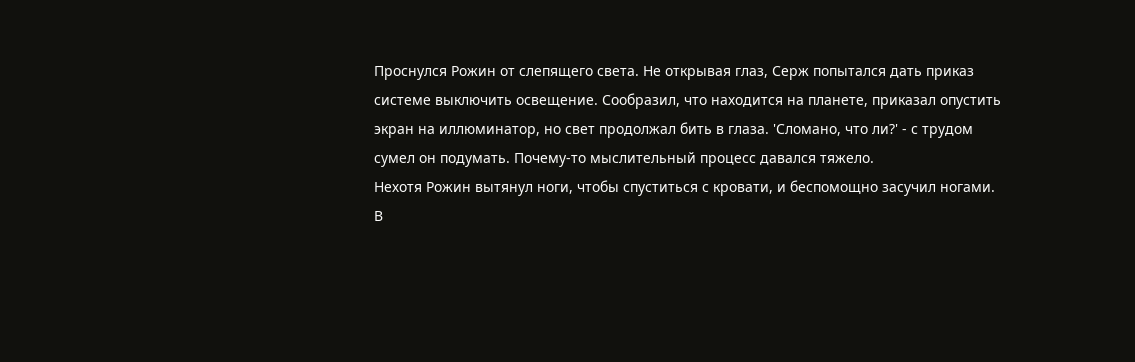Проснулся Рожин от слепящего света. Не открывая глаз, Серж попытался дать приказ системе выключить освещение. Сообразил, что находится на планете, приказал опустить экран на иллюминатор, но свет продолжал бить в глаза. 'Сломано, что ли?' - с трудом сумел он подумать. Почему-то мыслительный процесс давался тяжело.
Нехотя Рожин вытянул ноги, чтобы спуститься с кровати, и беспомощно засучил ногами. В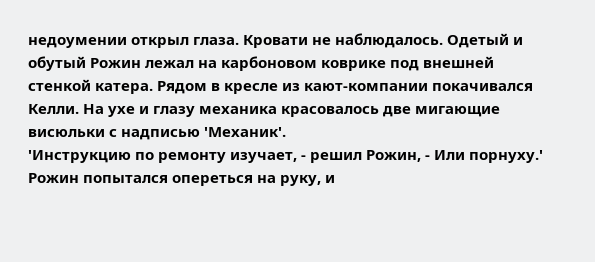недоумении открыл глаза. Кровати не наблюдалось. Одетый и обутый Рожин лежал на карбоновом коврике под внешней стенкой катера. Рядом в кресле из кают-компании покачивался Келли. На ухе и глазу механика красовалось две мигающие висюльки с надписью 'Механик'.
'Инструкцию по ремонту изучает, - решил Рожин, - Или порнуху.'
Рожин попытался опереться на руку, и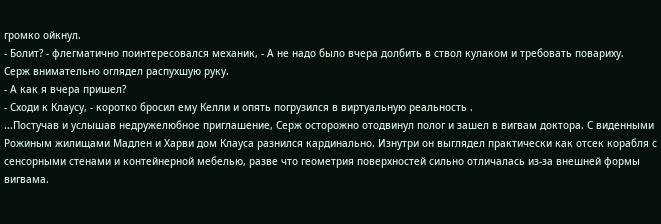громко ойкнул.
- Болит? - флегматично поинтересовался механик, - А не надо было вчера долбить в ствол кулаком и требовать повариху.
Серж внимательно оглядел распухшую руку.
- А как я вчера пришел?
- Сходи к Клаусу, - коротко бросил ему Келли и опять погрузился в виртуальную реальность .
...Постучав и услышав недружелюбное приглашение, Серж осторожно отодвинул полог и зашел в вигвам доктора. С виденными Рожиным жилищами Мадлен и Харви дом Клауса разнился кардинально. Изнутри он выглядел практически как отсек корабля с сенсорными стенами и контейнерной мебелью, разве что геометрия поверхностей сильно отличалась из-за внешней формы вигвама.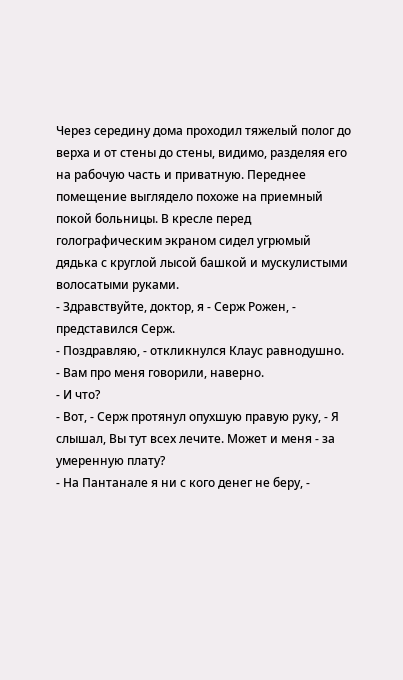Через середину дома проходил тяжелый полог до верха и от стены до стены, видимо, разделяя его на рабочую часть и приватную. Переднее помещение выглядело похоже на приемный покой больницы. В кресле перед голографическим экраном сидел угрюмый дядька с круглой лысой башкой и мускулистыми волосатыми руками.
- Здравствуйте, доктор, я - Серж Рожен, - представился Серж.
- Поздравляю, - откликнулся Клаус равнодушно.
- Вам про меня говорили, наверно.
- И что?
- Вот, - Серж протянул опухшую правую руку, - Я слышал, Вы тут всех лечите. Может и меня - за умеренную плату?
- На Пантанале я ни с кого денег не беру, -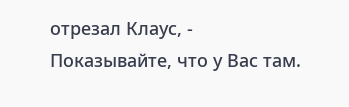отрезал Клаус, - Показывайте, что у Вас там.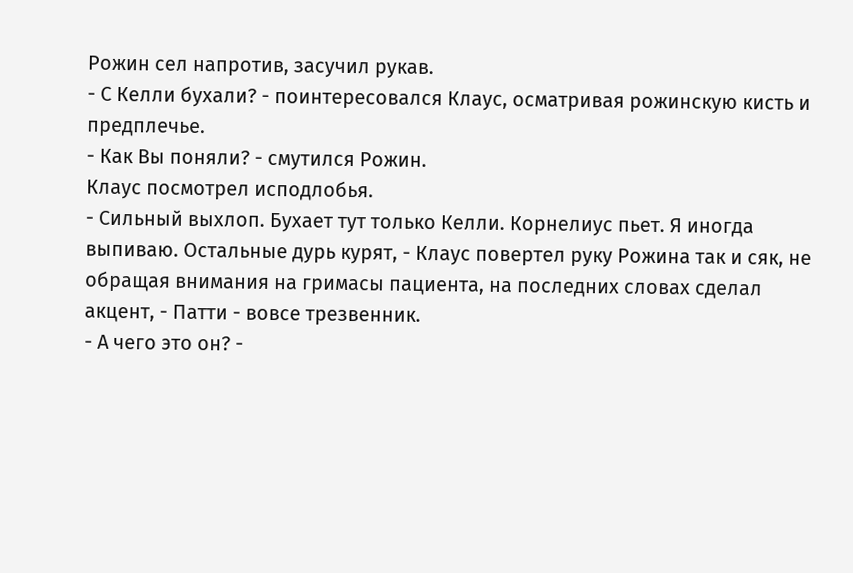Рожин сел напротив, засучил рукав.
- С Келли бухали? - поинтересовался Клаус, осматривая рожинскую кисть и предплечье.
- Как Вы поняли? - смутился Рожин.
Клаус посмотрел исподлобья.
- Сильный выхлоп. Бухает тут только Келли. Корнелиус пьет. Я иногда выпиваю. Остальные дурь курят, - Клаус повертел руку Рожина так и сяк, не обращая внимания на гримасы пациента, на последних словах сделал акцент, - Патти - вовсе трезвенник.
- А чего это он? -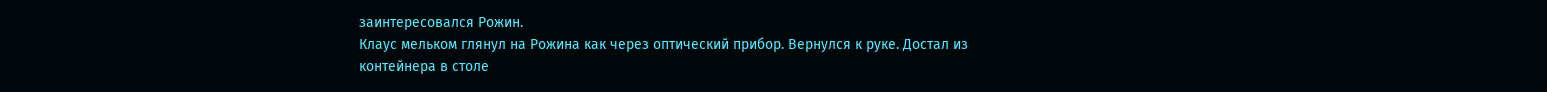заинтересовался Рожин.
Клаус мельком глянул на Рожина как через оптический прибор. Вернулся к руке. Достал из контейнера в столе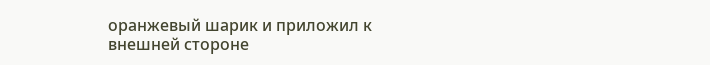оранжевый шарик и приложил к внешней стороне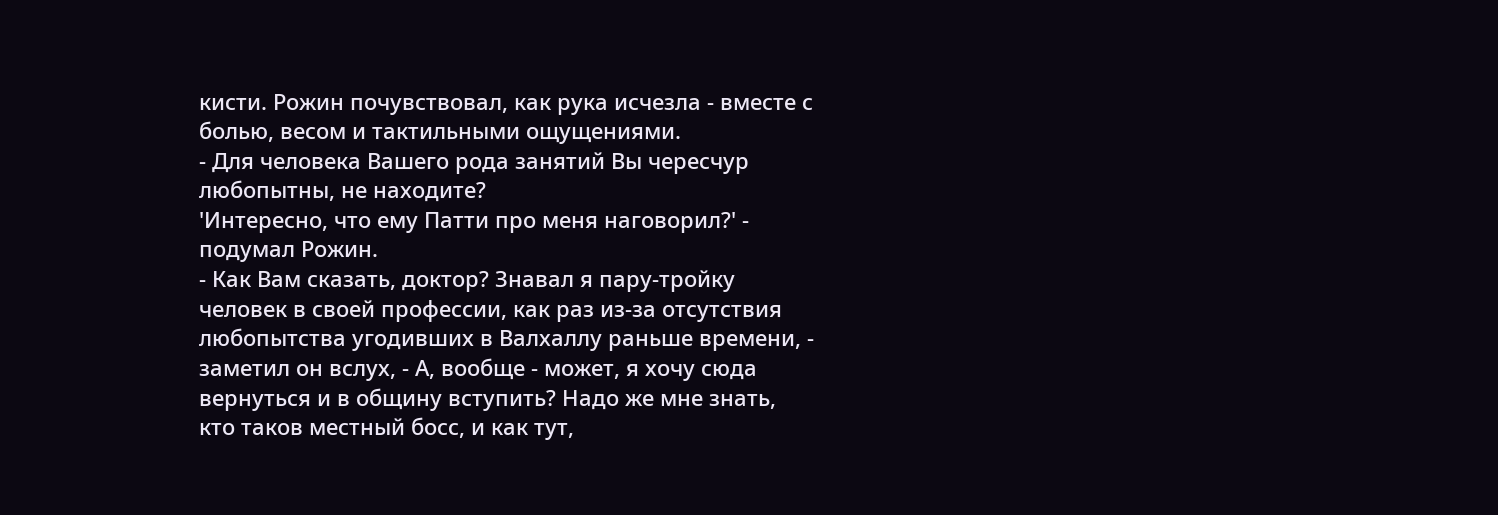кисти. Рожин почувствовал, как рука исчезла - вместе с болью, весом и тактильными ощущениями.
- Для человека Вашего рода занятий Вы чересчур любопытны, не находите?
'Интересно, что ему Патти про меня наговорил?' - подумал Рожин.
- Как Вам сказать, доктор? Знавал я пару-тройку человек в своей профессии, как раз из-за отсутствия любопытства угодивших в Валхаллу раньше времени, - заметил он вслух, - А, вообще - может, я хочу сюда вернуться и в общину вступить? Надо же мне знать, кто таков местный босс, и как тут,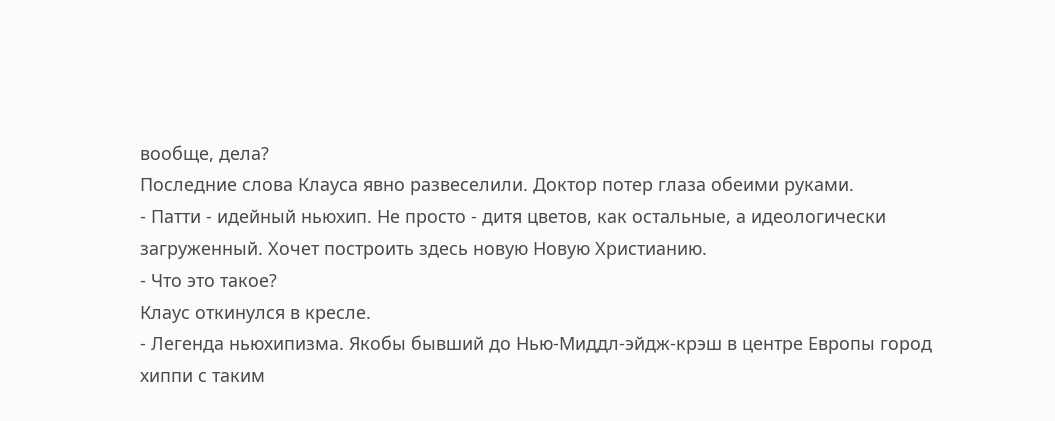вообще, дела?
Последние слова Клауса явно развеселили. Доктор потер глаза обеими руками.
- Патти - идейный ньюхип. Не просто - дитя цветов, как остальные, а идеологически загруженный. Хочет построить здесь новую Новую Христианию.
- Что это такое?
Клаус откинулся в кресле.
- Легенда ньюхипизма. Якобы бывший до Нью-Миддл-эйдж-крэш в центре Европы город хиппи с таким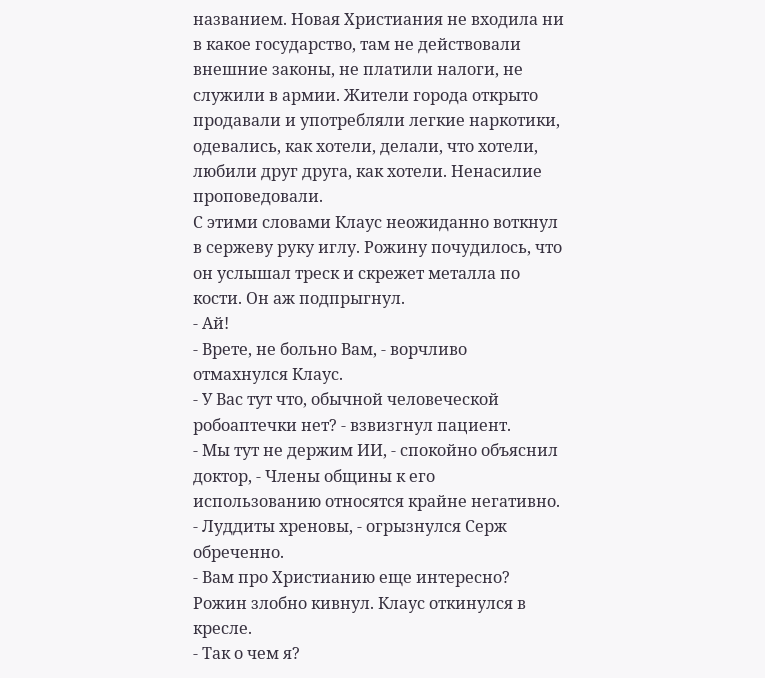названием. Новая Христиания не входила ни в какое государство, там не действовали внешние законы, не платили налоги, не служили в армии. Жители города открыто продавали и употребляли легкие наркотики, одевались, как хотели, делали, что хотели, любили друг друга, как хотели. Ненасилие проповедовали.
С этими словами Клаус неожиданно воткнул в сержеву руку иглу. Рожину почудилось, что он услышал треск и скрежет металла по кости. Он аж подпрыгнул.
- Ай!
- Врете, не больно Вам, - ворчливо отмахнулся Клаус.
- У Вас тут что, обычной человеческой робоаптечки нет? - взвизгнул пациент.
- Мы тут не держим ИИ, - спокойно объяснил доктор, - Члены общины к его использованию относятся крайне негативно.
- Луддиты хреновы, - огрызнулся Серж обреченно.
- Вам про Христианию еще интересно?
Рожин злобно кивнул. Клаус откинулся в кресле.
- Так о чем я?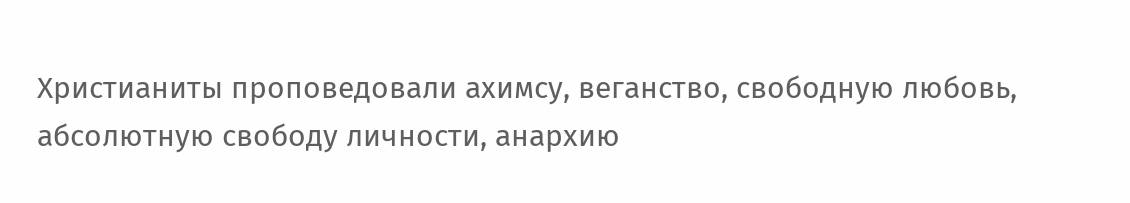Христианиты проповедовали ахимсу, веганство, свободную любовь, абсолютную свободу личности, анархию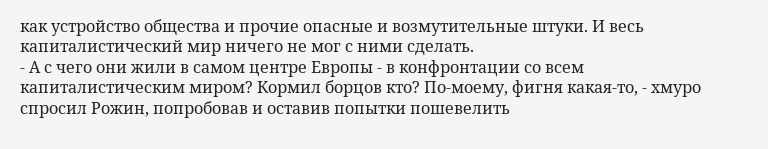как устройство общества и прочие опасные и возмутительные штуки. И весь капиталистический мир ничего не мог с ними сделать.
- А с чего они жили в самом центре Европы - в конфронтации со всем капиталистическим миром? Кормил борцов кто? По-моему, фигня какая-то, - хмуро спросил Рожин, попробовав и оставив попытки пошевелить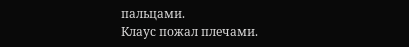пальцами.
Клаус пожал плечами.